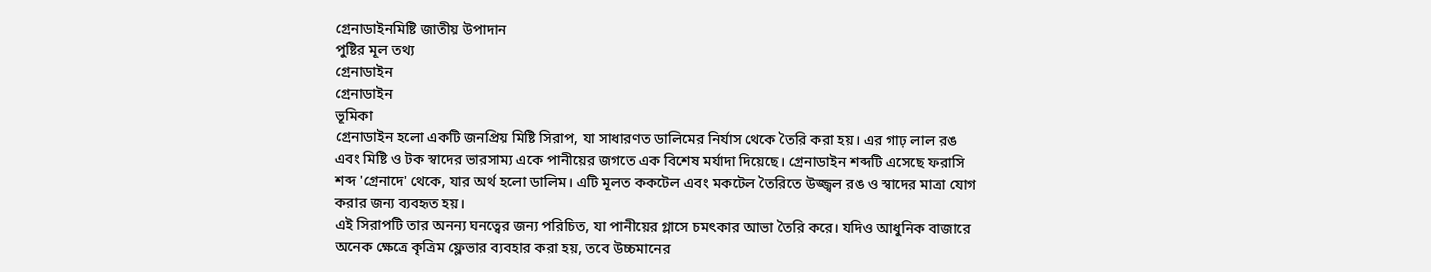গ্রেনাডাইনমিষ্টি জাতীয় উপাদান
পুষ্টির মূল তথ্য
গ্রেনাডাইন
গ্রেনাডাইন
ভূমিকা
গ্রেনাডাইন হলো একটি জনপ্রিয় মিষ্টি সিরাপ, যা সাধারণত ডালিমের নির্যাস থেকে তৈরি করা হয়। এর গাঢ় লাল রঙ এবং মিষ্টি ও টক স্বাদের ভারসাম্য একে পানীয়ের জগতে এক বিশেষ মর্যাদা দিয়েছে। গ্রেনাডাইন শব্দটি এসেছে ফরাসি শব্দ 'গ্রেনাদে' থেকে, যার অর্থ হলো ডালিম। এটি মূলত ককটেল এবং মকটেল তৈরিতে উজ্জ্বল রঙ ও স্বাদের মাত্রা যোগ করার জন্য ব্যবহৃত হয়।
এই সিরাপটি তার অনন্য ঘনত্বের জন্য পরিচিত, যা পানীয়ের গ্লাসে চমৎকার আভা তৈরি করে। যদিও আধুনিক বাজারে অনেক ক্ষেত্রে কৃত্রিম ফ্লেভার ব্যবহার করা হয়, তবে উচ্চমানের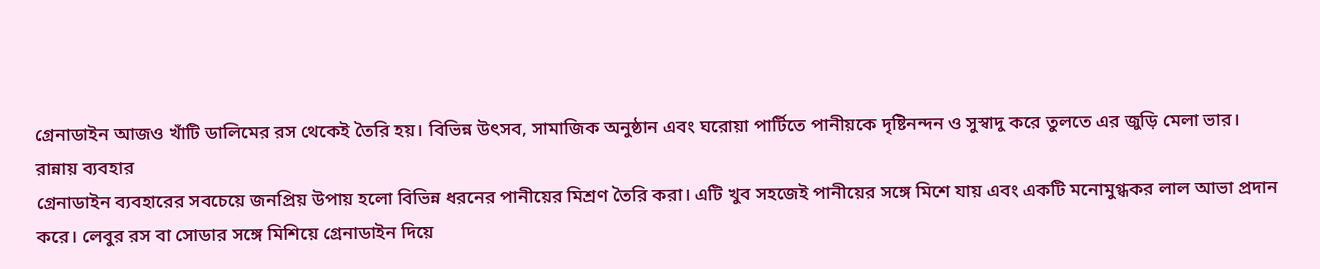গ্রেনাডাইন আজও খাঁটি ডালিমের রস থেকেই তৈরি হয়। বিভিন্ন উৎসব, সামাজিক অনুষ্ঠান এবং ঘরোয়া পার্টিতে পানীয়কে দৃষ্টিনন্দন ও সুস্বাদু করে তুলতে এর জুড়ি মেলা ভার।
রান্নায় ব্যবহার
গ্রেনাডাইন ব্যবহারের সবচেয়ে জনপ্রিয় উপায় হলো বিভিন্ন ধরনের পানীয়ের মিশ্রণ তৈরি করা। এটি খুব সহজেই পানীয়ের সঙ্গে মিশে যায় এবং একটি মনোমুগ্ধকর লাল আভা প্রদান করে। লেবুর রস বা সোডার সঙ্গে মিশিয়ে গ্রেনাডাইন দিয়ে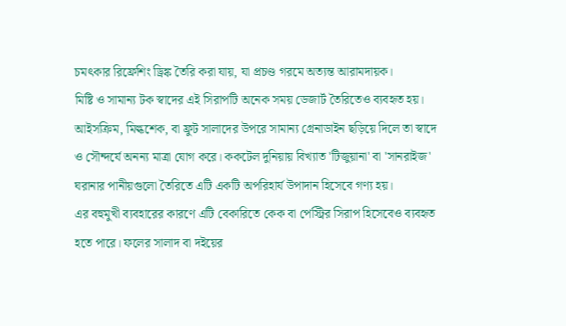চমৎকার রিফ্রেশিং ড্রিঙ্ক তৈরি করা যায়, যা প্রচণ্ড গরমে অত্যন্ত আরামদায়ক।
মিষ্টি ও সামান্য টক স্বাদের এই সিরাপটি অনেক সময় ডেজার্ট তৈরিতেও ব্যবহৃত হয়। আইসক্রিম, মিল্কশেক, বা ফ্রুট সালাদের উপরে সামান্য গ্রেনাডাইন ছড়িয়ে দিলে তা স্বাদে ও সৌন্দর্যে অনন্য মাত্রা যোগ করে। ককটেল দুনিয়ায় বিখ্যাত 'টিজুয়ানা' বা 'সানরাইজ' ঘরানার পানীয়গুলো তৈরিতে এটি একটি অপরিহার্য উপাদান হিসেবে গণ্য হয়।
এর বহুমুখী ব্যবহারের কারণে এটি বেকারিতে কেক বা পেস্ট্রির সিরাপ হিসেবেও ব্যবহৃত হতে পারে। ফলের সালাদ বা দইয়ের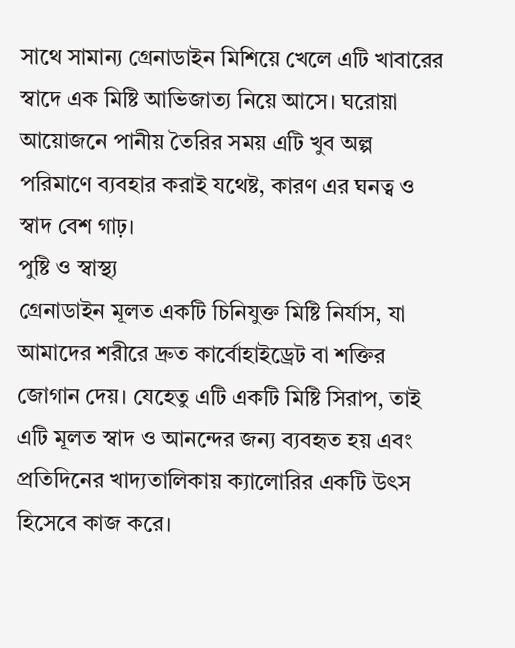সাথে সামান্য গ্রেনাডাইন মিশিয়ে খেলে এটি খাবারের স্বাদে এক মিষ্টি আভিজাত্য নিয়ে আসে। ঘরোয়া আয়োজনে পানীয় তৈরির সময় এটি খুব অল্প পরিমাণে ব্যবহার করাই যথেষ্ট, কারণ এর ঘনত্ব ও স্বাদ বেশ গাঢ়।
পুষ্টি ও স্বাস্থ্য
গ্রেনাডাইন মূলত একটি চিনিযুক্ত মিষ্টি নির্যাস, যা আমাদের শরীরে দ্রুত কার্বোহাইড্রেট বা শক্তির জোগান দেয়। যেহেতু এটি একটি মিষ্টি সিরাপ, তাই এটি মূলত স্বাদ ও আনন্দের জন্য ব্যবহৃত হয় এবং প্রতিদিনের খাদ্যতালিকায় ক্যালোরির একটি উৎস হিসেবে কাজ করে।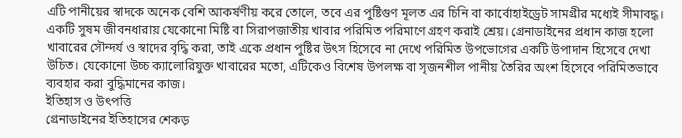এটি পানীয়ের স্বাদকে অনেক বেশি আকর্ষণীয় করে তোলে, তবে এর পুষ্টিগুণ মূলত এর চিনি বা কার্বোহাইড্রেট সামগ্রীর মধ্যেই সীমাবদ্ধ।
একটি সুষম জীবনধারায় যেকোনো মিষ্টি বা সিরাপজাতীয় খাবার পরিমিত পরিমাণে গ্রহণ করাই শ্রেয়। গ্রেনাডাইনের প্রধান কাজ হলো খাবারের সৌন্দর্য ও স্বাদের বৃদ্ধি করা, তাই একে প্রধান পুষ্টির উৎস হিসেবে না দেখে পরিমিত উপভোগের একটি উপাদান হিসেবে দেখা উচিত। যেকোনো উচ্চ ক্যালোরিযুক্ত খাবারের মতো, এটিকেও বিশেষ উপলক্ষ বা সৃজনশীল পানীয় তৈরির অংশ হিসেবে পরিমিতভাবে ব্যবহার করা বুদ্ধিমানের কাজ।
ইতিহাস ও উৎপত্তি
গ্রেনাডাইনের ইতিহাসের শেকড়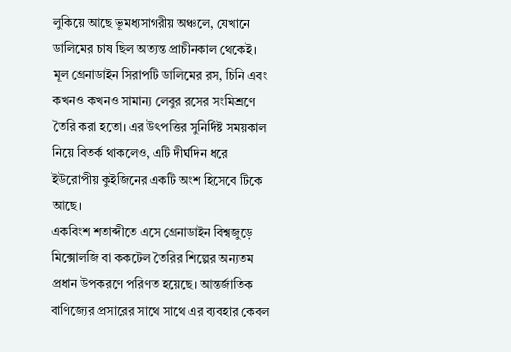লুকিয়ে আছে ভূমধ্যসাগরীয় অঞ্চলে, যেখানে ডালিমের চাষ ছিল অত্যন্ত প্রাচীনকাল থেকেই। মূল গ্রেনাডাইন সিরাপটি ডালিমের রস, চিনি এবং কখনও কখনও সামান্য লেবুর রসের সংমিশ্রণে তৈরি করা হতো। এর উৎপত্তির সুনির্দিষ্ট সময়কাল নিয়ে বিতর্ক থাকলেও, এটি দীর্ঘদিন ধরে ইউরোপীয় কুইজিনের একটি অংশ হিসেবে টিকে আছে।
একবিংশ শতাব্দীতে এসে গ্রেনাডাইন বিশ্বজুড়ে মিক্সোলজি বা ককটেল তৈরির শিল্পের অন্যতম প্রধান উপকরণে পরিণত হয়েছে। আন্তর্জাতিক বাণিজ্যের প্রসারের সাথে সাথে এর ব্যবহার কেবল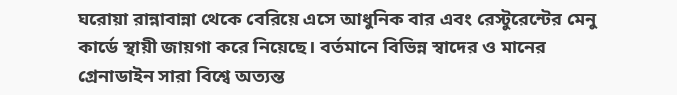ঘরোয়া রান্নাবান্না থেকে বেরিয়ে এসে আধুনিক বার এবং রেস্টুরেন্টের মেনু কার্ডে স্থায়ী জায়গা করে নিয়েছে। বর্তমানে বিভিন্ন স্বাদের ও মানের গ্রেনাডাইন সারা বিশ্বে অত্যন্ত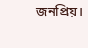জনপ্রিয়।